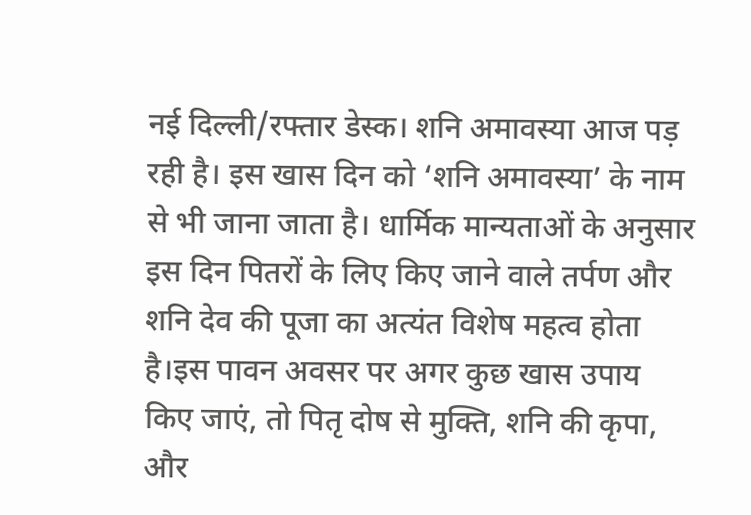नई दिल्ली/रफ्तार डेस्क। शनि अमावस्या आज पड़ रही है। इस खास दिन को ‘शनि अमावस्या’ के नाम से भी जाना जाता है। धार्मिक मान्यताओं के अनुसार इस दिन पितरों के लिए किए जाने वाले तर्पण और शनि देव की पूजा का अत्यंत विशेष महत्व होता है।इस पावन अवसर पर अगर कुछ खास उपाय किए जाएं, तो पितृ दोष से मुक्ति, शनि की कृपा, और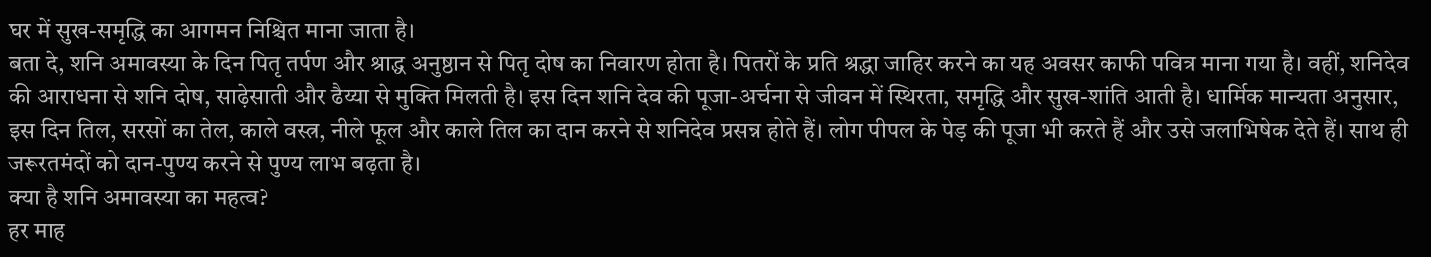घर में सुख-समृद्धि का आगमन निश्चित माना जाता है।
बता दे, शनि अमावस्या के दिन पितृ तर्पण और श्राद्ध अनुष्ठान से पितृ दोष का निवारण होता है। पितरों के प्रति श्रद्धा जाहिर करने का यह अवसर काफी पवित्र माना गया है। वहीं, शनिदेव की आराधना से शनि दोष, साढ़ेसाती और ढैय्या से मुक्ति मिलती है। इस दिन शनि देव की पूजा-अर्चना से जीवन में स्थिरता, समृद्धि और सुख-शांति आती है। धार्मिक मान्यता अनुसार, इस दिन तिल, सरसों का तेल, काले वस्त्र, नीले फूल और काले तिल का दान करने से शनिदेव प्रसन्न होते हैं। लोग पीपल के पेड़ की पूजा भी करते हैं और उसे जलाभिषेक देते हैं। साथ ही जरूरतमंदों को दान-पुण्य करने से पुण्य लाभ बढ़ता है।
क्या है शनि अमावस्या का महत्व?
हर माह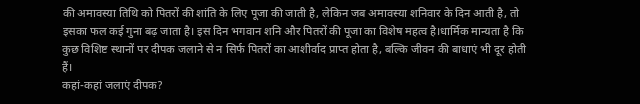की अमावस्या तिथि को पितरों की शांति के लिए पूजा की जाती है, लेकिन जब अमावस्या शनिवार के दिन आती है, तो इसका फल कई गुना बढ़ जाता है। इस दिन भगवान शनि और पितरों की पूजा का विशेष महत्व है।धार्मिक मान्यता है कि कुछ विशिष्ट स्थानों पर दीपक जलाने से न सिर्फ पितरों का आशीर्वाद प्राप्त होता है, बल्कि जीवन की बाधाएं भी दूर होती हैं।
कहां-कहां जलाएं दीपक?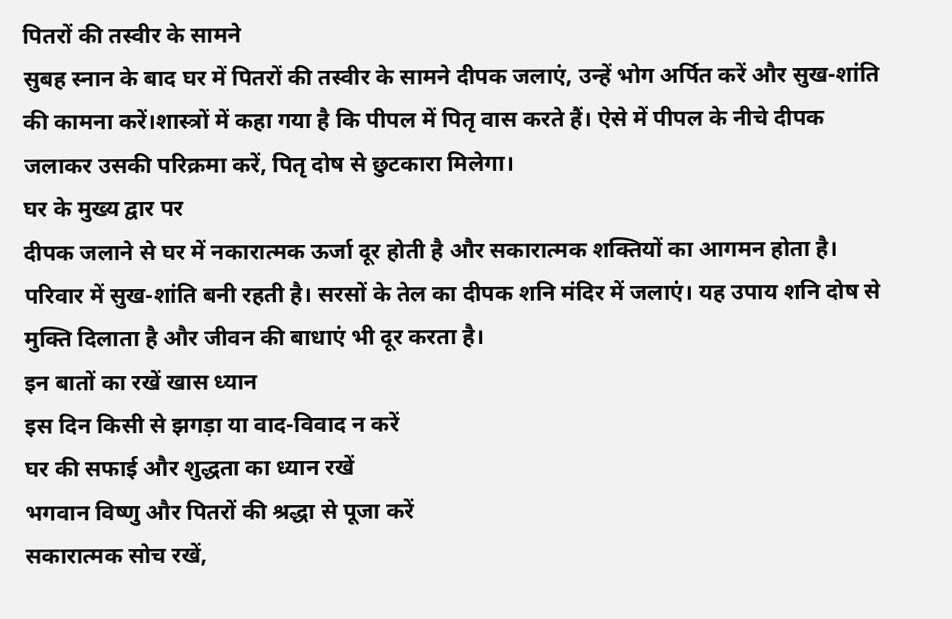पितरों की तस्वीर के सामने
सुबह स्नान के बाद घर में पितरों की तस्वीर के सामने दीपक जलाएं, उन्हें भोग अर्पित करें और सुख-शांति की कामना करें।शास्त्रों में कहा गया है कि पीपल में पितृ वास करते हैं। ऐसे में पीपल के नीचे दीपक जलाकर उसकी परिक्रमा करें, पितृ दोष से छुटकारा मिलेगा।
घर के मुख्य द्वार पर
दीपक जलाने से घर में नकारात्मक ऊर्जा दूर होती है और सकारात्मक शक्तियों का आगमन होता है। परिवार में सुख-शांति बनी रहती है। सरसों के तेल का दीपक शनि मंदिर में जलाएं। यह उपाय शनि दोष से मुक्ति दिलाता है और जीवन की बाधाएं भी दूर करता है।
इन बातों का रखें खास ध्यान
इस दिन किसी से झगड़ा या वाद-विवाद न करें
घर की सफाई और शुद्धता का ध्यान रखें
भगवान विष्णु और पितरों की श्रद्धा से पूजा करें
सकारात्मक सोच रखें,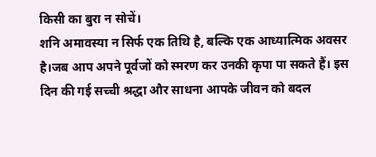किसी का बुरा न सोचें।
शनि अमावस्या न सिर्फ एक तिथि है, बल्कि एक आध्यात्मिक अवसर है।जब आप अपने पूर्वजों को स्मरण कर उनकी कृपा पा सकते हैं। इस दिन की गई सच्ची श्रद्धा और साधना आपके जीवन को बदल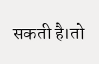सकती है।तो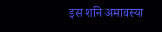इस शनि अमावस्या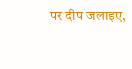पर दीप जलाइए,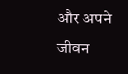और अपने जीवन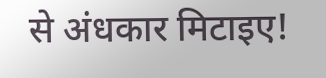से अंधकार मिटाइए!